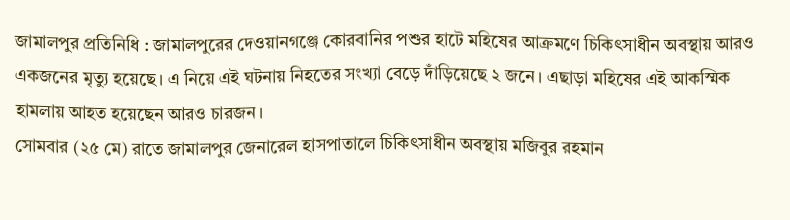জামালপুর প্রতিনিধি : জামালপুরের দেওয়ানগঞ্জে কোরবানির পশুর হাটে মহিষের আক্রমণে চিকিৎসাধীন অবস্থায় আরও একজনের মৃত্যু হয়েছে। এ নিয়ে এই ঘটনায় নিহতের সংখ্যা বেড়ে দাঁড়িয়েছে ২ জনে। এছাড়া মহিষের এই আকস্মিক হামলায় আহত হয়েছেন আরও চারজন।
সোমবার (২৫ মে) রাতে জামালপুর জেনারেল হাসপাতালে চিকিৎসাধীন অবস্থায় মজিবুর রহমান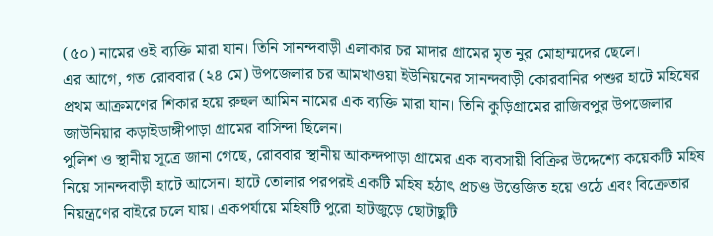(৫০) নামের ওই ব্যক্তি মারা যান। তিনি সানন্দবাড়ী এলাকার চর মাদার গ্রামের মৃত নুর মোহাম্মদের ছেলে।
এর আগে, গত রোববার (২৪ মে) উপজেলার চর আমখাওয়া ইউনিয়নের সানন্দবাড়ী কোরবানির পশুর হাটে মহিষের প্রথম আক্রমণের শিকার হয়ে রুহুল আমিন নামের এক ব্যক্তি মারা যান। তিনি কুড়িগ্রামের রাজিবপুর উপজেলার জাউনিয়ার কড়াইডাঙ্গীপাড়া গ্রামের বাসিন্দা ছিলেন।
পুলিশ ও স্থানীয় সূত্রে জানা গেছে, রোববার স্থানীয় আকন্দপাড়া গ্রামের এক ব্যবসায়ী বিক্রির উদ্দেশ্যে কয়েকটি মহিষ নিয়ে সানন্দবাড়ী হাটে আসেন। হাটে তোলার পরপরই একটি মহিষ হঠাৎ প্রচণ্ড উত্তেজিত হয়ে ওঠে এবং বিক্রেতার নিয়ন্ত্রণের বাইরে চলে যায়। একপর্যায়ে মহিষটি পুরো হাটজুড়ে ছোটাছুটি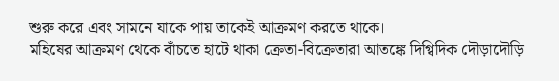শুরু করে এবং সামনে যাকে পায় তাকেই আক্রমণ করতে থাকে।
মহিষের আক্রমণ থেকে বাঁচতে হাটে থাকা ক্রেতা-বিক্রেতারা আতঙ্কে দিগ্বিদিক দৌড়াদৌড়ি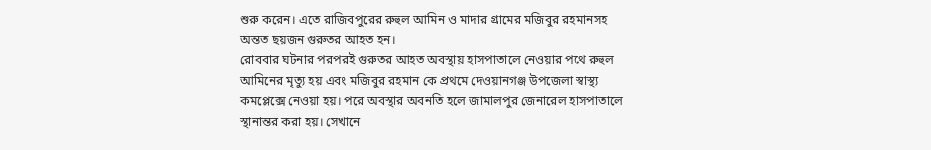শুরু করেন। এতে রাজিবপুরের রুহুল আমিন ও মাদার গ্রামের মজিবুর রহমানসহ অন্তত ছয়জন গুরুতর আহত হন।
রোববার ঘটনার পরপরই গুরুতর আহত অবস্থায় হাসপাতালে নেওয়ার পথে রুহুল আমিনের মৃত্যু হয় এবং মজিবুর রহমান কে প্রথমে দেওয়ানগঞ্জ উপজেলা স্বাস্থ্য কমপ্লেক্সে নেওয়া হয়। পরে অবস্থার অবনতি হলে জামালপুর জেনারেল হাসপাতালে স্থানান্তর করা হয়। সেখানে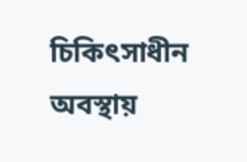চিকিৎসাধীন অবস্থায়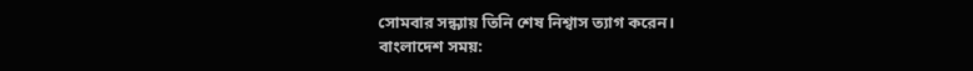সোমবার সন্ধ্যায় তিনি শেষ নিশ্বাস ত্যাগ করেন।
বাংলাদেশ সময়: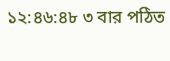১২:৪৬:৪৮ ৩ বার পঠিত